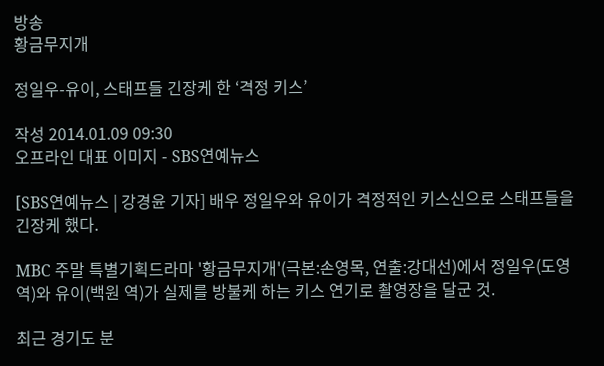방송
황금무지개

정일우-유이, 스태프들 긴장케 한 ‘격정 키스’

작성 2014.01.09 09:30
오프라인 대표 이미지 - SBS연예뉴스

[SBS연예뉴스 | 강경윤 기자] 배우 정일우와 유이가 격정적인 키스신으로 스태프들을 긴장케 했다.

MBC 주말 특별기획드라마 '황금무지개'(극본:손영목, 연출:강대선)에서 정일우(도영 역)와 유이(백원 역)가 실제를 방불케 하는 키스 연기로 촬영장을 달군 것.

최근 경기도 분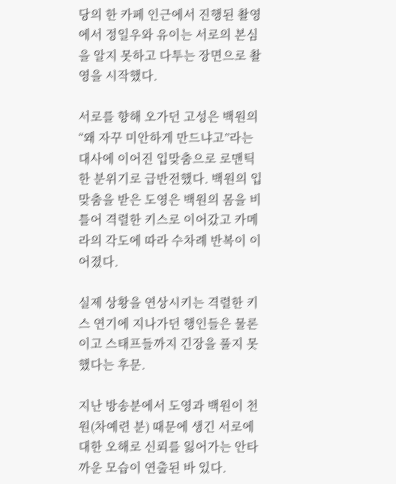당의 한 카페 인근에서 진행된 촬영에서 정일우와 유이는 서로의 본심을 알지 못하고 다투는 장면으로 촬영을 시작했다.

서로를 향해 오가던 고성은 백원의 “왜 자꾸 미안하게 만드냐고”라는 대사에 이어진 입맞춤으로 로맨틱한 분위기로 급반전했다. 백원의 입맞춤을 받은 도영은 백원의 몸을 비틀어 격렬한 키스로 이어갔고 카메라의 각도에 따라 수차례 반복이 이어졌다.

실제 상황을 연상시키는 격렬한 키스 연기에 지나가던 행인들은 물론이고 스태프들까지 긴장을 풀지 못했다는 후문.

지난 방송분에서 도영과 백원이 천원(차예련 분) 때문에 생긴 서로에 대한 오해로 신뢰를 잃어가는 안타까운 모습이 연출된 바 있다.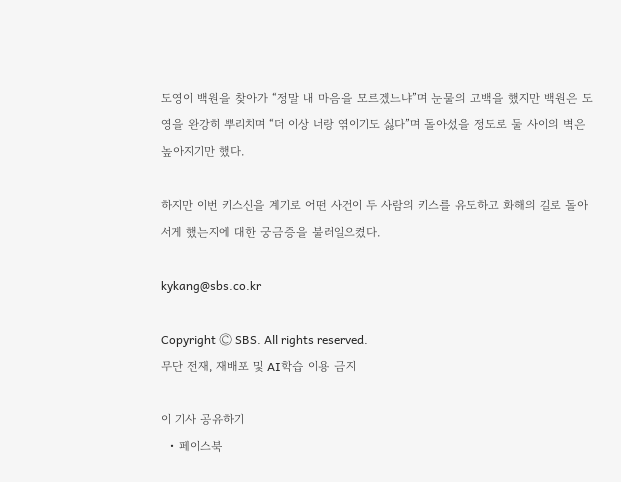도영이 백원을 찾아가 “정말 내 마음을 모르겠느냐”며 눈물의 고백을 했지만 백원은 도영을 완강히 뿌리치며 “더 이상 너랑 엮이기도 싫다”며 돌아섰을 정도로 둘 사이의 벽은 높아지기만 했다.

하지만 이번 키스신을 계기로 어떤 사건이 두 사람의 키스를 유도하고 화해의 길로 돌아서게 했는지에 대한 궁금증을 불러일으켰다.

kykang@sbs.co.kr

Copyright Ⓒ SBS. All rights reserved.
무단 전재, 재배포 및 AI학습 이용 금지

이 기사 공유하기
  • 페이스북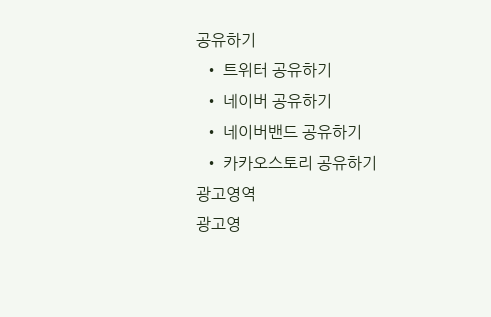공유하기
  • 트위터 공유하기
  • 네이버 공유하기
  • 네이버밴드 공유하기
  • 카카오스토리 공유하기
광고영역
광고영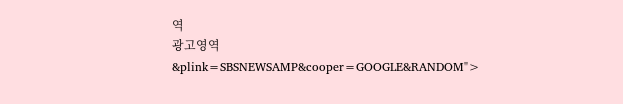역
광고영역
&plink=SBSNEWSAMP&cooper=GOOGLE&RANDOM">